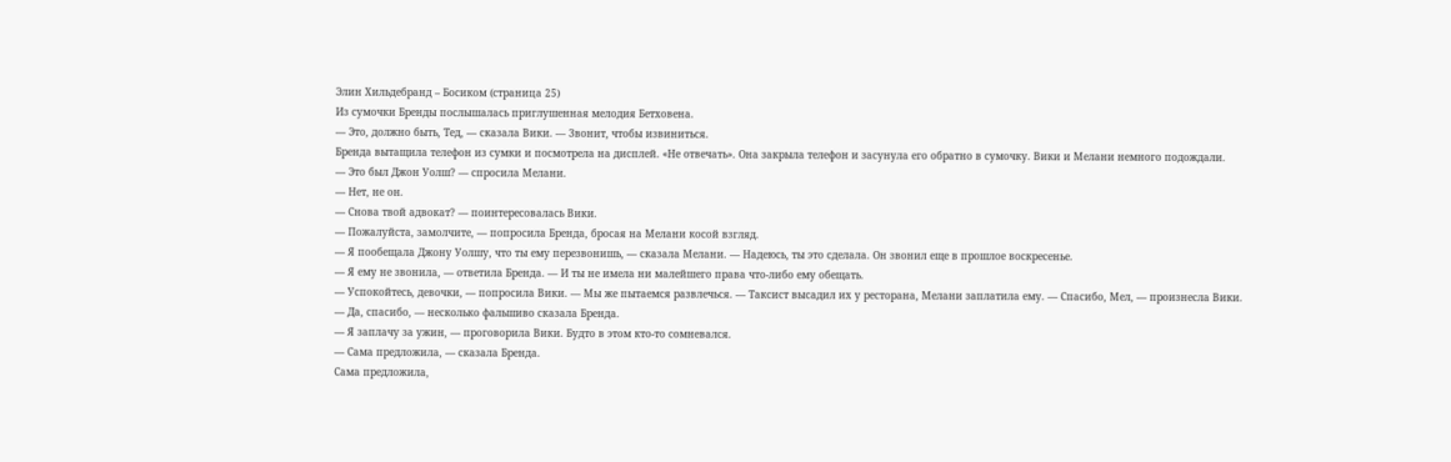Элин Хильдебранд – Босиком (страница 25)
Из сумочки Бренды послышалась приглушенная мелодия Бетховена.
— Это, должно быть, Тед, — сказала Вики. — Звонит, чтобы извиниться.
Бренда вытащила телефон из сумки и посмотрела на дисплей. «Не отвечать». Она закрыла телефон и засунула его обратно в сумочку. Вики и Мелани немного подождали.
— Это был Джон Уолш? — спросила Мелани.
— Нет, не он.
— Снова твой адвокат? — поинтересовалась Вики.
— Пожалуйста, замолчите, — попросила Бренда, бросая на Мелани косой взгляд.
— Я пообещала Джону Уолшу, что ты ему перезвонишь, — сказала Мелани. — Надеюсь, ты это сделала. Он звонил еще в прошлое воскресенье.
— Я ему не звонила, — ответила Бренда. — И ты не имела ни малейшего права что-либо ему обещать.
— Успокойтесь, девочки, — попросила Вики. — Мы же пытаемся развлечься. — Таксист высадил их у ресторана, Мелани заплатила ему. — Спасибо, Мел, — произнесла Вики.
— Да, спасибо, — несколько фальшиво сказала Бренда.
— Я заплачу за ужин, — проговорила Вики. Будто в этом кто-то сомневался.
— Сама предложила, — сказала Бренда.
Сама предложила,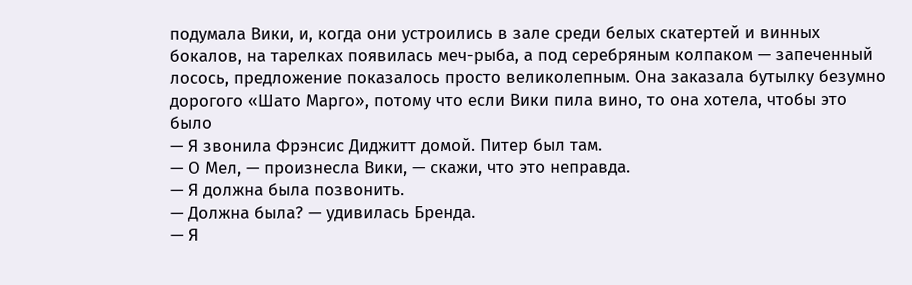подумала Вики, и, когда они устроились в зале среди белых скатертей и винных бокалов, на тарелках появилась меч-рыба, а под серебряным колпаком — запеченный лосось, предложение показалось просто великолепным. Она заказала бутылку безумно дорогого «Шато Марго», потому что если Вики пила вино, то она хотела, чтобы это было
— Я звонила Фрэнсис Диджитт домой. Питер был там.
— О Мел, — произнесла Вики, — скажи, что это неправда.
— Я должна была позвонить.
— Должна была? — удивилась Бренда.
— Я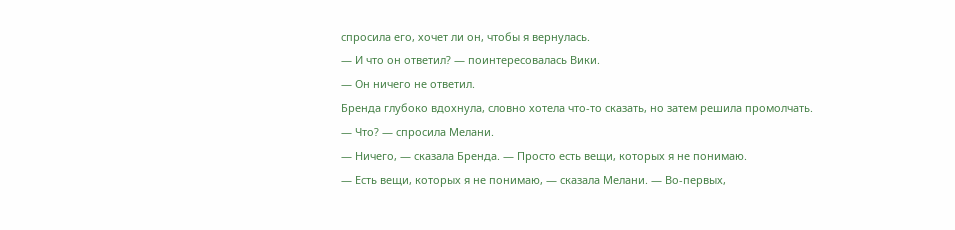спросила его, хочет ли он, чтобы я вернулась.
— И что он ответил? — поинтересовалась Вики.
— Он ничего не ответил.
Бренда глубоко вдохнула, словно хотела что-то сказать, но затем решила промолчать.
— Что? — спросила Мелани.
— Ничего, — сказала Бренда. — Просто есть вещи, которых я не понимаю.
— Есть вещи, которых я не понимаю, — сказала Мелани. — Во-первых,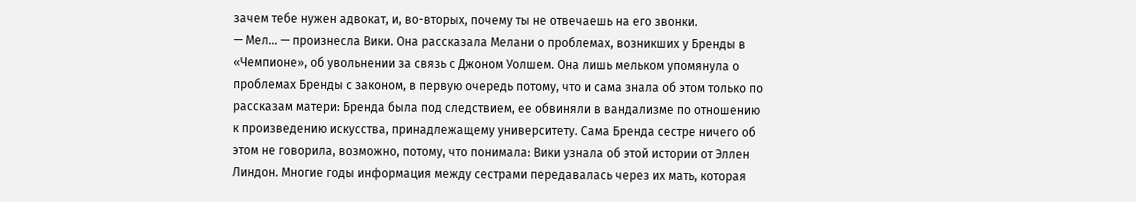зачем тебе нужен адвокат, и, во-вторых, почему ты не отвечаешь на его звонки.
— Мел… — произнесла Вики. Она рассказала Мелани о проблемах, возникших у Бренды в «Чемпионе», об увольнении за связь с Джоном Уолшем. Она лишь мельком упомянула о проблемах Бренды с законом, в первую очередь потому, что и сама знала об этом только по рассказам матери: Бренда была под следствием, ее обвиняли в вандализме по отношению к произведению искусства, принадлежащему университету. Сама Бренда сестре ничего об этом не говорила, возможно, потому, что понимала: Вики узнала об этой истории от Эллен Линдон. Многие годы информация между сестрами передавалась через их мать, которая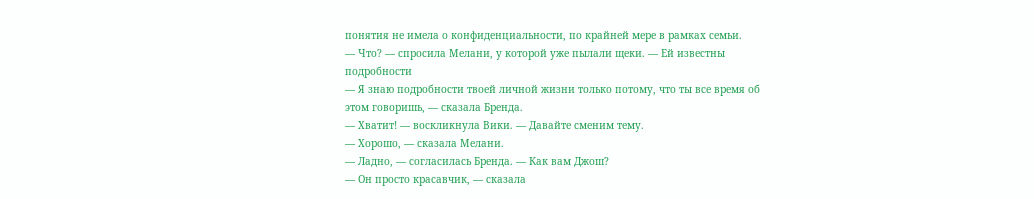понятия не имела о конфиденциальности, по крайней мере в рамках семьи.
— Что? — спросила Мелани, у которой уже пылали щеки. — Ей известны подробности
— Я знаю подробности твоей личной жизни только потому, что ты все время об этом говоришь, — сказала Бренда.
— Хватит! — воскликнула Вики. — Давайте сменим тему.
— Хорошо, — сказала Мелани.
— Ладно, — согласилась Бренда. — Как вам Джош?
— Он просто красавчик, — сказала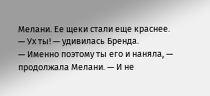Мелани. Ее щеки стали еще краснее.
— Ух ты! — удивилась Бренда.
— Именно поэтому ты его и наняла, — продолжала Мелани. — И не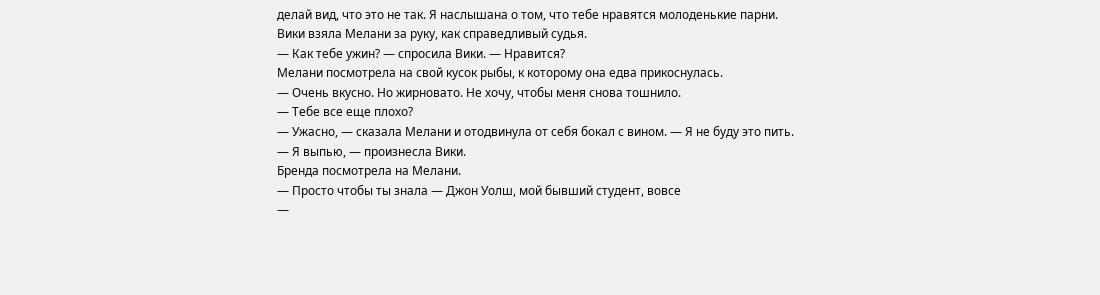делай вид, что это не так. Я наслышана о том, что тебе нравятся молоденькие парни.
Вики взяла Мелани за руку, как справедливый судья.
— Как тебе ужин? — спросила Вики. — Нравится?
Мелани посмотрела на свой кусок рыбы, к которому она едва прикоснулась.
— Очень вкусно. Но жирновато. Не хочу, чтобы меня снова тошнило.
— Тебе все еще плохо?
— Ужасно, — сказала Мелани и отодвинула от себя бокал с вином. — Я не буду это пить.
— Я выпью, — произнесла Вики.
Бренда посмотрела на Мелани.
— Просто чтобы ты знала — Джон Уолш, мой бывший студент, вовсе
—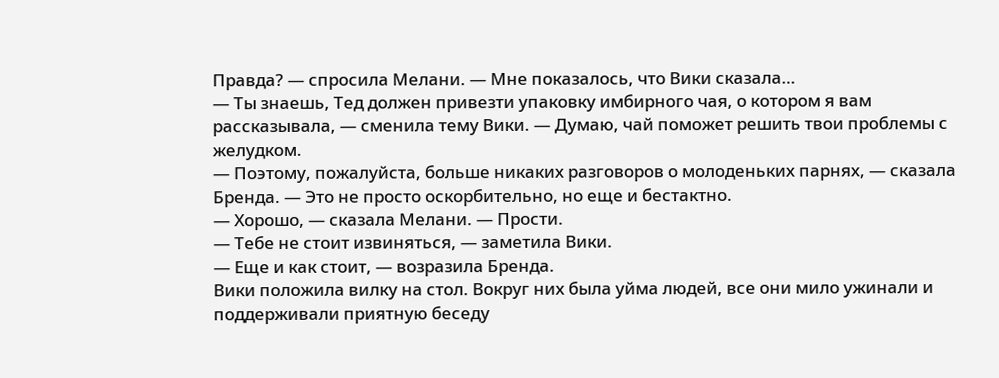Правда? — спросила Мелани. — Мне показалось, что Вики сказала…
— Ты знаешь, Тед должен привезти упаковку имбирного чая, о котором я вам рассказывала, — сменила тему Вики. — Думаю, чай поможет решить твои проблемы с желудком.
— Поэтому, пожалуйста, больше никаких разговоров о молоденьких парнях, — сказала Бренда. — Это не просто оскорбительно, но еще и бестактно.
— Хорошо, — сказала Мелани. — Прости.
— Тебе не стоит извиняться, — заметила Вики.
— Еще и как стоит, — возразила Бренда.
Вики положила вилку на стол. Вокруг них была уйма людей, все они мило ужинали и поддерживали приятную беседу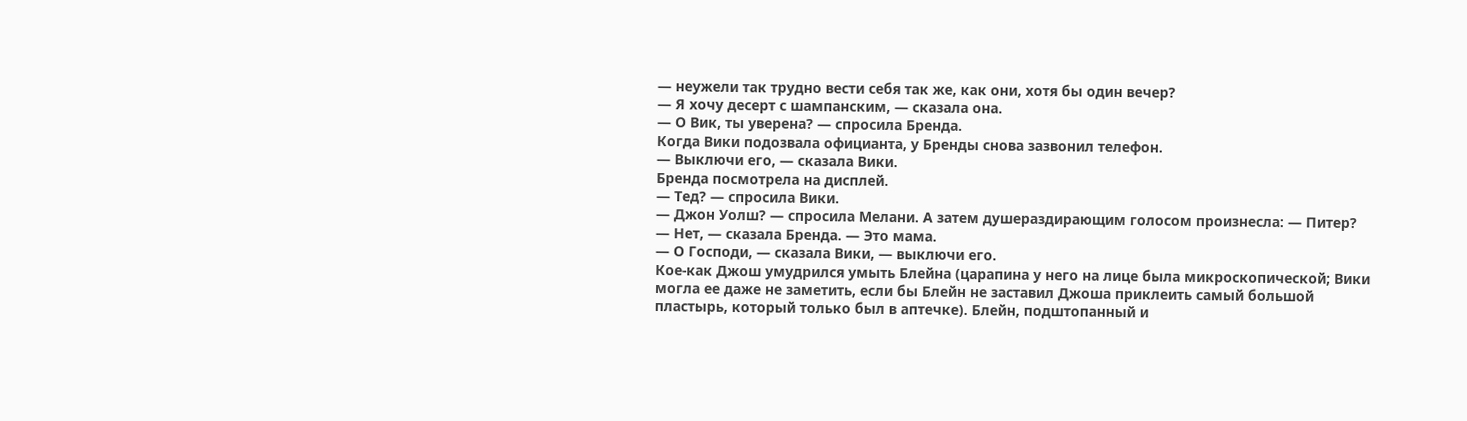— неужели так трудно вести себя так же, как они, хотя бы один вечер?
— Я хочу десерт с шампанским, — сказала она.
— О Вик, ты уверена? — спросила Бренда.
Когда Вики подозвала официанта, у Бренды снова зазвонил телефон.
— Выключи его, — сказала Вики.
Бренда посмотрела на дисплей.
— Тед? — спросила Вики.
— Джон Уолш? — спросила Мелани. А затем душераздирающим голосом произнесла: — Питер?
— Нет, — сказала Бренда. — Это мама.
— О Господи, — сказала Вики, — выключи его.
Кое-как Джош умудрился умыть Блейна (царапина у него на лице была микроскопической; Вики могла ее даже не заметить, если бы Блейн не заставил Джоша приклеить самый большой пластырь, который только был в аптечке). Блейн, подштопанный и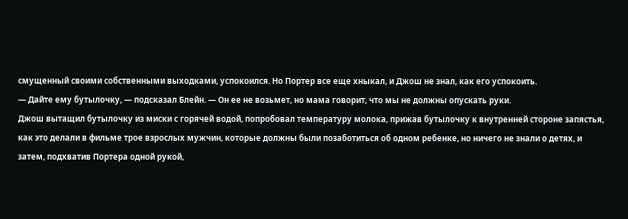смущенный своими собственными выходками, успокоился. Но Портер все еще хныкал, и Джош не знал, как его успокоить.
— Дайте ему бутылочку, — подсказал Блейн. — Он ее не возьмет, но мама говорит, что мы не должны опускать руки.
Джош вытащил бутылочку из миски с горячей водой, попробовал температуру молока, прижав бутылочку к внутренней стороне запястья, как это делали в фильме трое взрослых мужчин, которые должны были позаботиться об одном ребенке, но ничего не знали о детях, и затем, подхватив Портера одной рукой,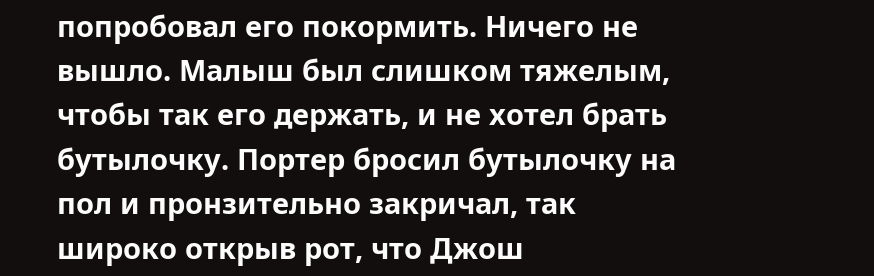попробовал его покормить. Ничего не вышло. Малыш был слишком тяжелым, чтобы так его держать, и не хотел брать бутылочку. Портер бросил бутылочку на пол и пронзительно закричал, так широко открыв рот, что Джош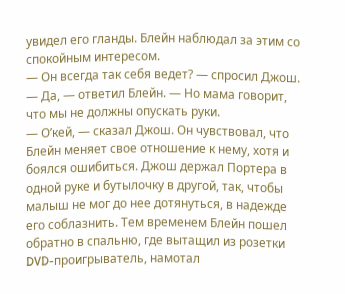увидел его гланды. Блейн наблюдал за этим со спокойным интересом.
— Он всегда так себя ведет? — спросил Джош.
— Да, — ответил Блейн. — Но мама говорит, что мы не должны опускать руки.
— О’кей, — сказал Джош. Он чувствовал, что Блейн меняет свое отношение к нему, хотя и боялся ошибиться. Джош держал Портера в одной руке и бутылочку в другой, так, чтобы малыш не мог до нее дотянуться, в надежде его соблазнить. Тем временем Блейн пошел обратно в спальню, где вытащил из розетки DVD-проигрыватель, намотал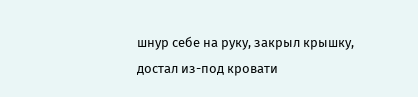шнур себе на руку, закрыл крышку, достал из-под кровати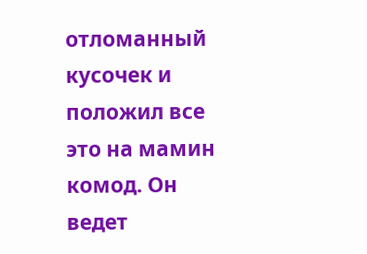отломанный кусочек и положил все это на мамин комод. Он ведет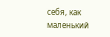себя, как маленький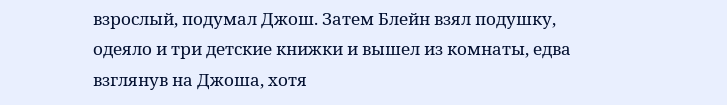взрослый, подумал Джош. Затем Блейн взял подушку, одеяло и три детские книжки и вышел из комнаты, едва взглянув на Джоша, хотя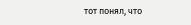тот понял, что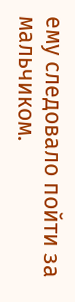ему следовало пойти за мальчиком.